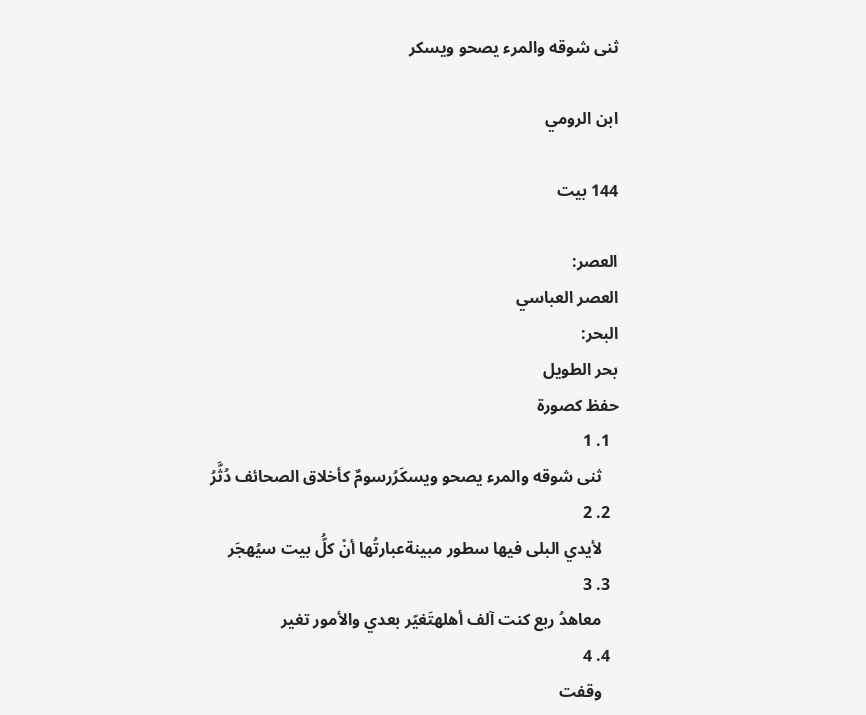ثنى شوقه والمرء يصحو ويسكر

ابن الرومي

144 بيت

العصر:
العصر العباسي
البحر:
بحر الطويل
حفظ كصورة
  1. 1
    ثنى شوقه والمرء يصحو ويسكَرُرسومٌ كأخلاق الصحائف دُثَّرُ
  2. 2
    لأيدي البلى فيها سطور مبينةعبارتُها أنْ كلُّ بيت سيُهجَر
  3. 3
    معاهدُ ربع كنت آلف أهلهتَغيّر بعدي والأمور تغير
  4. 4
    وقفت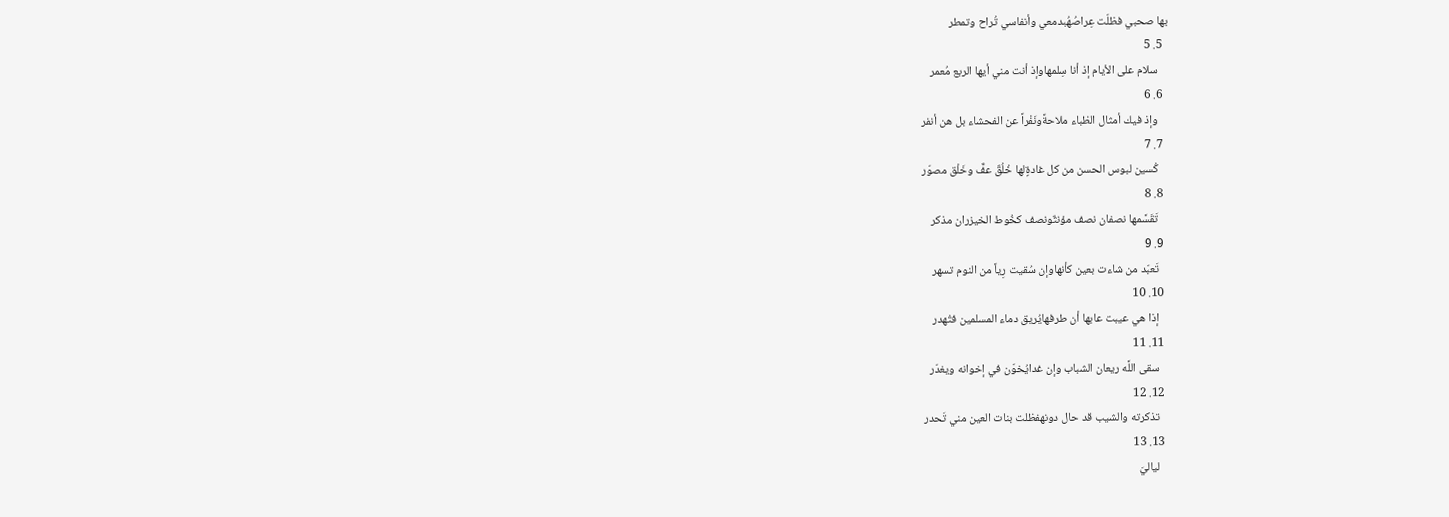بها صحبي فظلّت عِراصُهُبدمعي وأنفاسي تُراح وتمطر
  5. 5
    سلام على الأيام إذ أنا سِلمهاوإذ أنت مني أيها الربع مُعمر
  6. 6
    وإذ فيك أمثال الظباء ملاحةًونَفْراً عن الفحشاء بل هن أنفر
  7. 7
    كُسين لبوس الحسن من كل غادةٍلها خُلُقٌ عفٌّ وخَلْق مصوّر
  8. 8
    تَقَسَّمها نصفان نصف مؤنثٌونصف كخُوط الخيزران مذكر
  9. 9
    تَعبّد من شاءت بعين كأنهاوإن سُقيت رِياً من النوم تسهر
  10. 10
    إذا هي عيبت عابها أن طرفهايُريق دماء المسلمين فتُهدر
  11. 11
    سقى اللَّه ريعان الشباب وإن غدايُخوّن في إخوانه ويغدّر
  12. 12
    تذكرته والشيب قد حال دونهفظلت بنات العين مني تَحدر
  13. 13
    لياليَ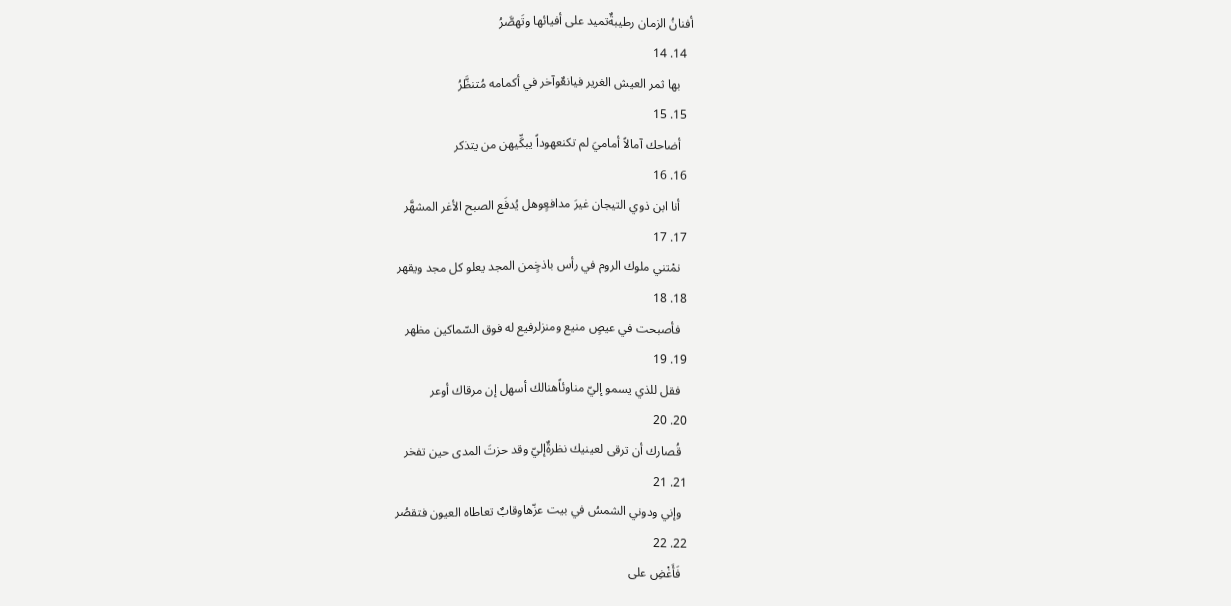أفنانُ الزمان رطيبةٌتميد على أفيائها وتَهصَّرُ
  14. 14
    بها ثمر العيش الغرير فيانعٌوآخر في أكمامه مُتنظَّرُ
  15. 15
    أضاحك آمالاً أماميَ لم تكنعهوداً يبكِّيهن من يتذكر
  16. 16
    أنا ابن ذوي التيجان غيرَ مدافعٍوهل يُدفَع الصبح الأغر المشهَّر
  17. 17
    نمْتني ملوك الروم في رأس باذخٍمن المجد يعلو كل مجد ويقهر
  18. 18
    فأصبحت في عيصٍ منيع ومنزلرفيع له فوق السّماكين مظهر
  19. 19
    فقل للذي يسمو إليّ مناوئاًهنالك أسهل إن مرقاك أوعر
  20. 20
    قُصارك أن ترقى لعينيك نظرةٌإليّ وقد حزتَ المدى حين تفخر
  21. 21
    وإني ودوني الشمسُ في بيت عزّهاوقابٌ تعاطاه العيون فتقصُر
  22. 22
    فَأَغْضِ على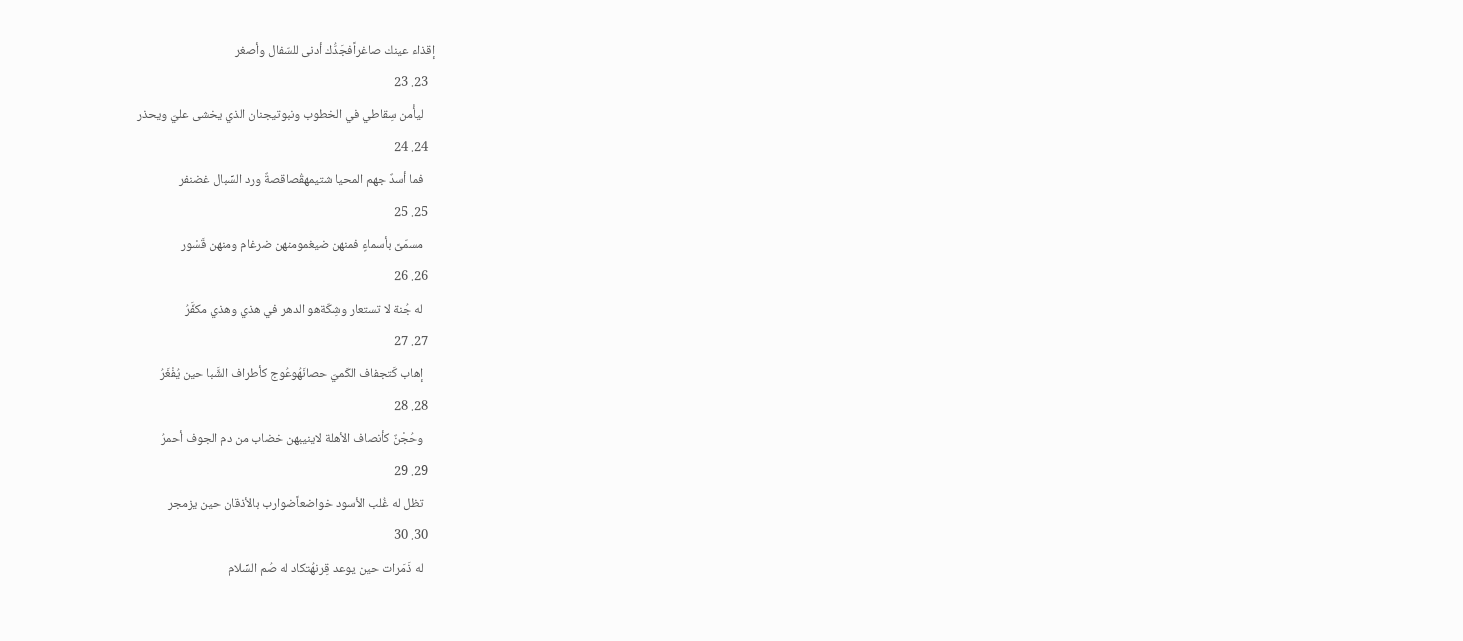إقذاء عينك صاغراًفجَدُّك أدنى للسّفال وأصغر
  23. 23
    ليأْمن سِقاطي في الخطوب ونبوتيجنان الذي يخشى عليّ ويحذر
  24. 24
    فما أسدٌ جهم المحيا شتيمهقُصاقصةٌ ورد السِّبال غضنفر
  25. 25
    مسمّىً بأسماءٍ فمنهن ضيغمومنهن ضرغام ومنهن قَسْور
  26. 26
    له جُنة لا تستعار وشِكّةهو الدهر في هذي وهذي مكفَّرُ
  27. 27
    إهاب كَتجفاف الكَميّ حصانَهُوعُوج كأطراف الشَّبا حين يُفْغَرُ
  28. 28
    وحُجْنٌ كأنصاف الأهلة لاينيبهن خضاب من دم الجوف أحمرُ
  29. 29
    تظل له غُلب الأسود خواضعاًضوارب بالأذقان حين يزمجر
  30. 30
    له ذَمَرات حين يوعد قِرنهُتكاد له صُم السِّلام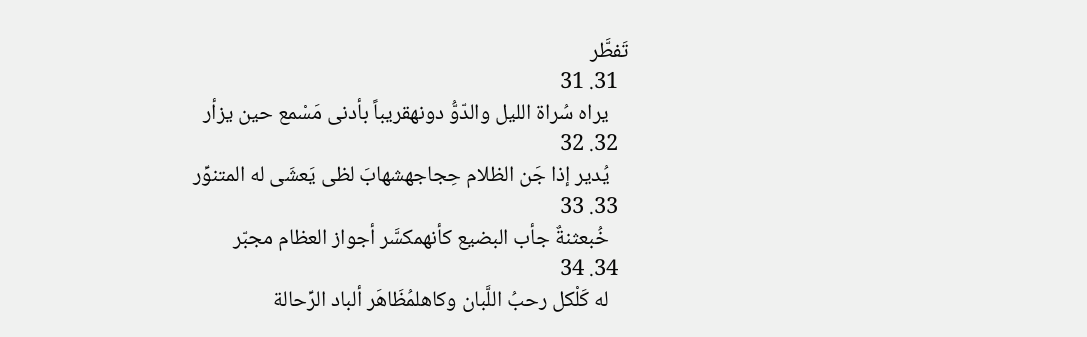تَفطَّر
  31. 31
    يراه سُراة الليل والدّوُّ دونهقريباً بأدنى مَسْمع حين يزأر
  32. 32
    يُدير إذا جَن الظلام حِجاجهشهابَ لظى يَعشَى له المتنوِّر
  33. 33
    خُبعثنةٌ جأب البضيع كأنهمكسَّر أجواز العظام مجبّر
  34. 34
    له كَلْكل رحبُ اللَّبان وكاهلمُظَاهَر ألباد الرِّحالة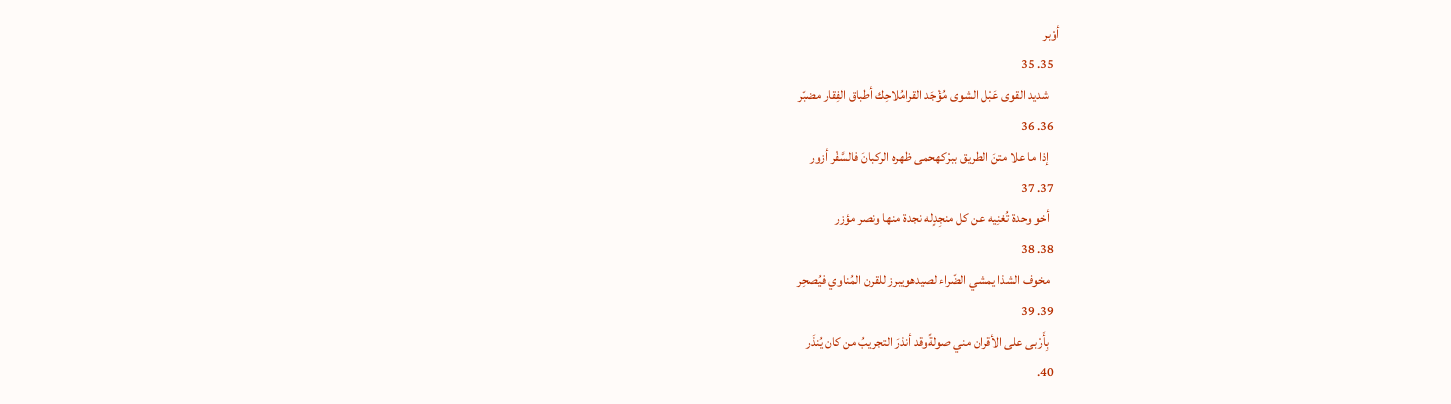أوْبر
  35. 35
    شديد القوى عَبْل الشوى مُؤْجَد القرامُلاحِك أطباق الفِقار مضبّر
  36. 36
    إذا ما علا متنَ الطريق ببرْكهحمى ظهره الركبانَ فالسَّفْر أزور
  37. 37
    أخو وحدة تُغنِيه عن كل منجِدٍله نجدة منها ونصر مؤزر
  38. 38
    مخوف الشذا يمشي الضّراء لصيدهويبرز للقرن المُناوي فيُصحِر
  39. 39
    بِأَرْبى على الأقران مني صولةًوقد أنذرَ التجريبُ من كان يُنذَر
  40.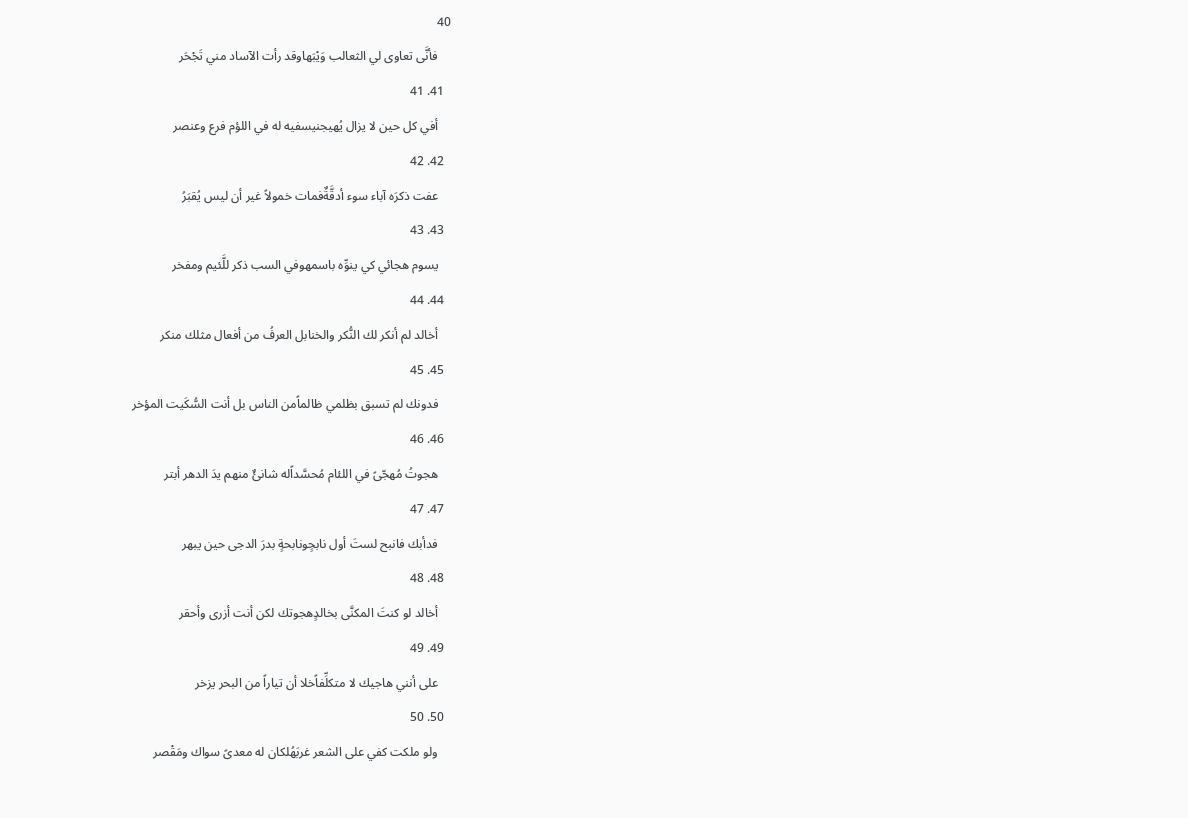40
    فأنَّى تعاوى لي الثعالب وَيْبَهاوقد رأت الآساد مني تَجْحَر
  41. 41
    أفي كل حين لا يزال يُهيجنيسفيه له في اللؤم فرع وعنصر
  42. 42
    عفت ذكرَه آباء سوء أدقَّةٌفمات خمولاً غير أن ليس يُقبَرُ
  43. 43
    يسوم هجائي كي ينوِّه باسمهوفي السب ذكر للَّئيم ومفخر
  44. 44
    أخالد لم أنكر لك النُّكر والخنابل العرفُ من أفعال مثلك منكر
  45. 45
    فدونك لم تسبق بظلمي ظالماًمن الناس بل أنت السُّكَيت المؤخر
  46. 46
    هجوتُ مُهجّىً في اللئام مُحسَّداًله شانئٌ منهم يدَ الدهر أبتر
  47. 47
    فدأبك فانبح لستَ أول نابحٍونابحةٍ بدرَ الدجى حين يبهر
  48. 48
    أخالد لو كنتَ المكنَّى بخالدٍهجوتك لكن أنت أزرى وأحقر
  49. 49
    على أنني هاجيك لا متكلِّفاًخلا أن تياراً من البحر يزخر
  50. 50
    ولو ملكت كفي على الشعر غربَهُلكان له معدىً سواك ومَقْصر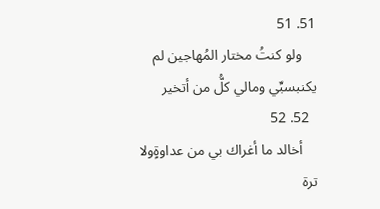51. 51
    ولو كنتُ مختار المُهاجين لم يكنبسبِّي ومالي كلُّ من أتخير
  52. 52
    أخالد ما أغراك بي من عداوةٍولا ترة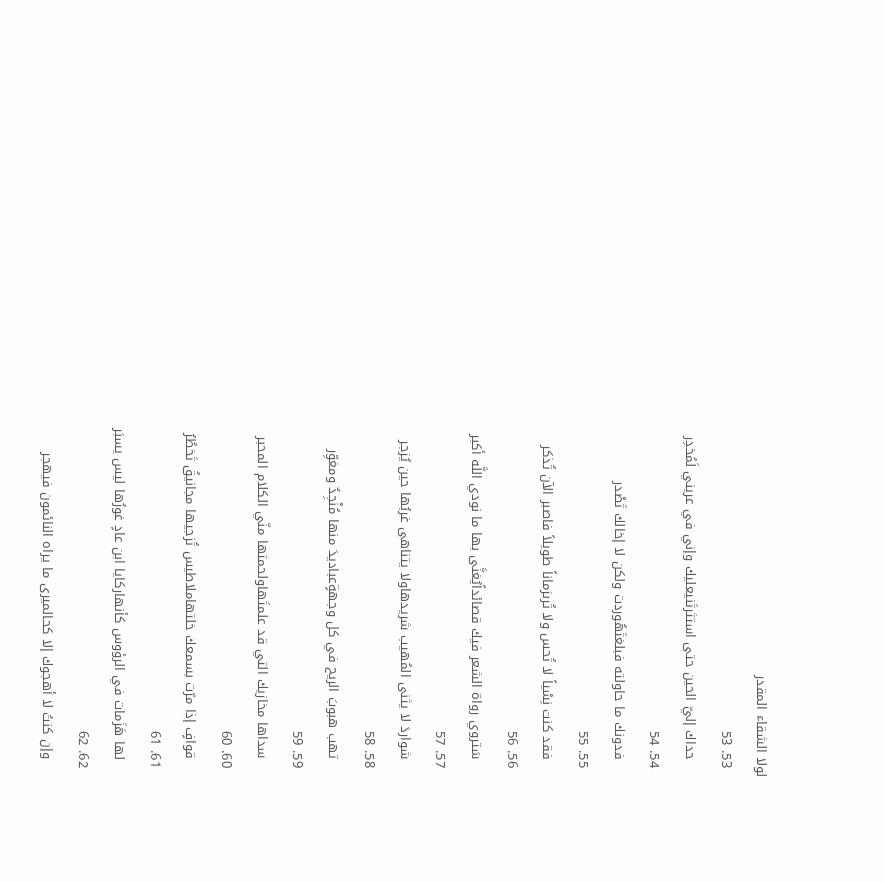لولا الشقاء المقدر
  53. 53
    حداك إليّ الحين حتى استثرتَنيعليك وإني في عريني لَمُخدِر
  54. 54
    فدونك ما حاولته فبلغتَهُوردت ولكن لا إخالك تَصْدر
  55. 55
    فقد كنت نِسْياً لا تُحس ولا تُرىزماناً طويلاً فاصبر الآن تُذكر
  56. 56
    سَتروي رواة الشعر فيك قصائداًيُغنَّى بها ما نودي اللَّه أكبر
  57. 57
    شواردَ لا يثنى المُهيب شريدهاولا يتناهى غربُها حين يُزجر
  58. 58
    تهب هبوبَ الريح في كل وجهةٍعباديدَ منها مُنْجِدٌ ومغوِّر
  59. 59
    سداها مخازيك التي قد علمتَهاولحمتها منّي الكلام المحبر
  60. 60
    قوافٍ إذا مرّت بسمعك خلتهاملاطيس تُزجيها مجانيقُ تَخطُرُ
  61. 61
    لها هَزَمات في الرؤوس كأنهاركايا ابن عادٍ غورُها ليس يسبَر
  62. 62
    وإن كنتُ لا أهجوك إلا كحالميرى ما يراه النائمون فيهجر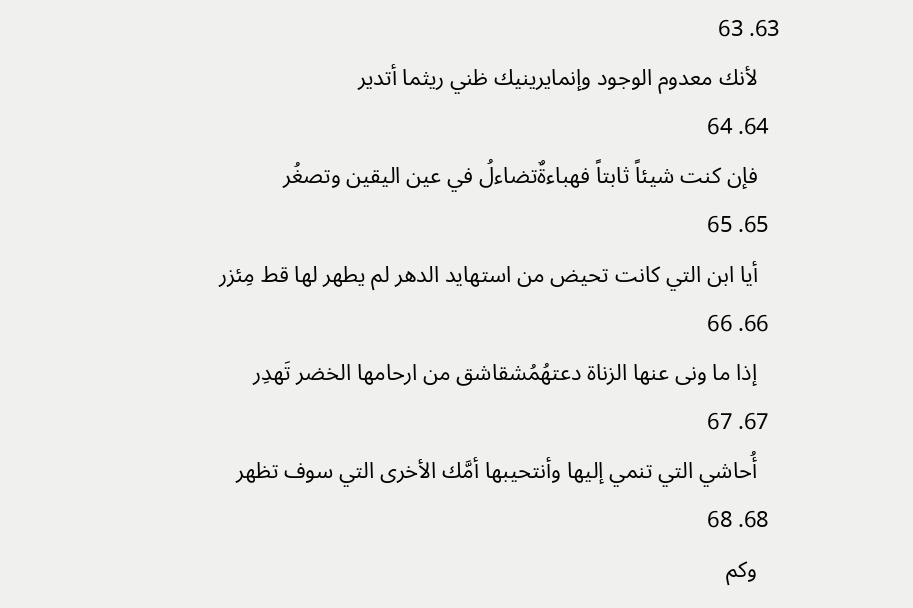63. 63
    لأنك معدوم الوجود وإنمايرينيك ظني ريثما أتدير
  64. 64
    فإن كنت شيئاً ثابتاً فهباءةٌتضاءلُ في عين اليقين وتصغُر
  65. 65
    أيا ابن التي كانت تحيض من استهايد الدهر لم يطهر لها قط مِئزر
  66. 66
    إذا ما ونى عنها الزناة دعتهُمُشقاشق من ارحامها الخضر تَهدِر
  67. 67
    أُحاشي التي تنمي إليها وأنتحيبها أمَّك الأخرى التي سوف تظهر
  68. 68
    وكم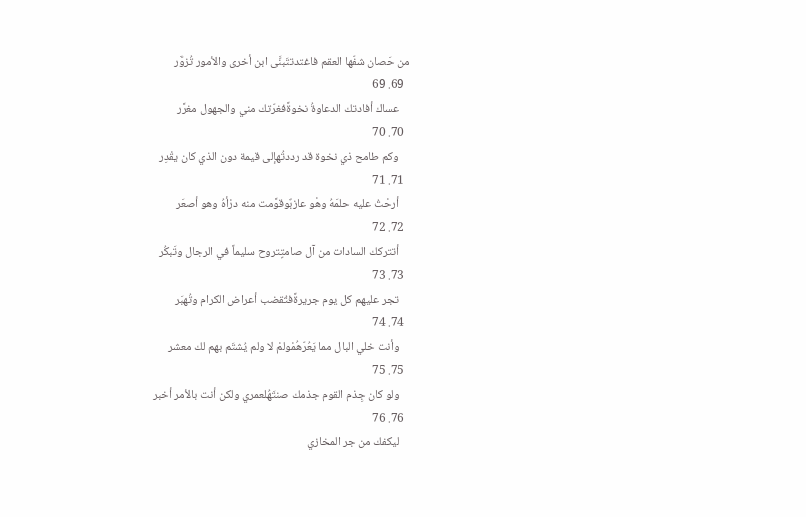من حَصان شفّها العقم فاغتدتتَبنَّى ابن أخرى والأمور تُزوَّر
  69. 69
    عساك أفادتك الدعاوةُ نخوةًفغرّتك مني والجهول مغرَّر
  70. 70
    وكم طامح ذي نخوة قد رددتُهإلى قيمة دون الذي كان يقْدِر
  71. 71
    أرحْتُ عليه حلمَهُ وهْو عازبٌوقوَّمت منه درْأهُ وهو أصعَر
  72. 72
    أتتركك السادات من آل صامتٍتروح سليماً في الرجال وتَبكُر
  73. 73
    تجر عليهم كل يوم جريرةًفتُقضب أعراض الكرام وتُهبَر
  74. 74
    وأنت خلي البال مما يَعُرّهُمْولمْ لا ولم يُشتَم بهم لك معشر
  75. 75
    ولو كان جِذم القوم جذمك صنتَهُلعمري ولكن أنت بالأمر أخبر
  76. 76
    ليكفك من جر المخازي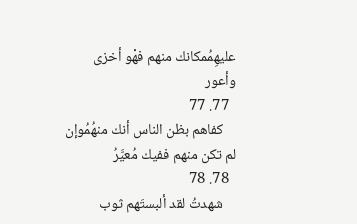عليهِمُمكانك منهم فهْو أخزى وأعور
  77. 77
    كفاهم بظن الناس أنك منهُمُوإن لم تكن منهم ففيك مُعيَّرُ
  78. 78
    شهدتُ لقد ألبستَهم ثوب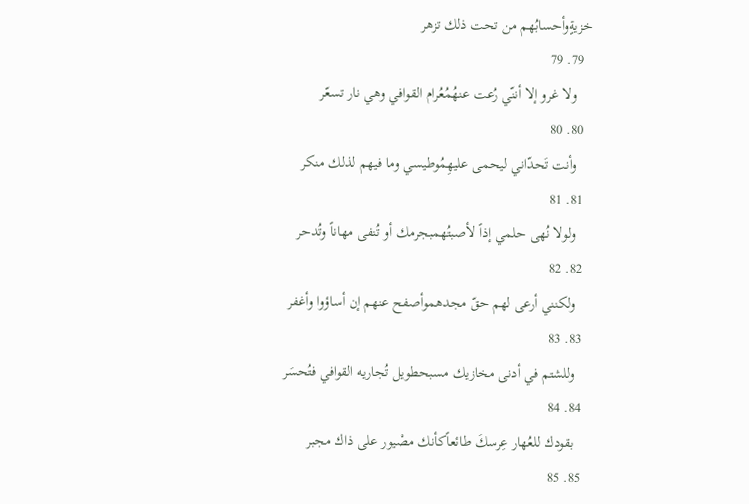خزيةٍوأحسابُهم من تحت ذلك تزهر
  79. 79
    ولا غرو إلا أننّي رُعت عنهُمُعُرام القوافي وهي نار تسعّر
  80. 80
    وأنت تَحدّاني ليحمى عليهِمُوطيسي وما فيهم لذلك منكر
  81. 81
    ولولا نُهى حلمي إذاً لأصبتُهمبجرمك أو تُنفى مهاناً وتُدحر
  82. 82
    ولكنني أرعى لهم حقّ مجدهموأصفح عنهم إن أساؤوا وأغفر
  83. 83
    وللشتم في أدنى مخازيك مسبحطويل تُجاريه القوافي فتُحسَر
  84. 84
    بقودك للعُهار عِرسكَ طائعاًكأنك مصْيور على ذاك مجبر
  85. 85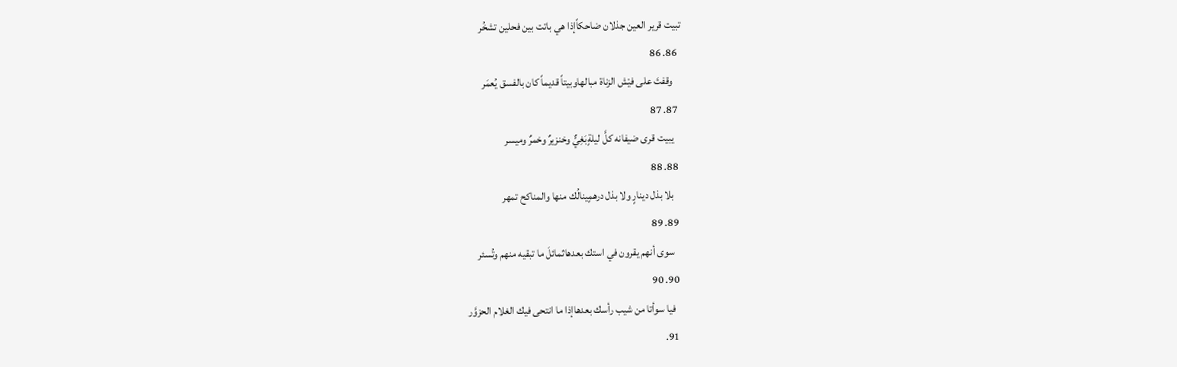تبيت قرير العين جذلان ضاحكاًإذا هي باتت بين فحلين تشخُر
  86. 86
    وقفتَ على فيْش الزناة مبالهاوبيتاً قديماً كان بالفسق يُعمَر
  87. 87
    يبيت قرى ضيفانه كلَّ ليلةٍبَغِيٌّ وخنزيرٌ وخمرٌ وميسر
  88. 88
    بلا بذل دينارٍ ولا بذل درهمٍينالُك منها والمناكح تمهر
  89. 89
    سوى أنهم يقرون في استك بعدهاثمائلَ ما تبقيه منهم وتُسئر
  90. 90
    فيا سوأتا من شيب رأسك بعدهاإذا ما انتحى فيك الغلام الحزوَّر
  91.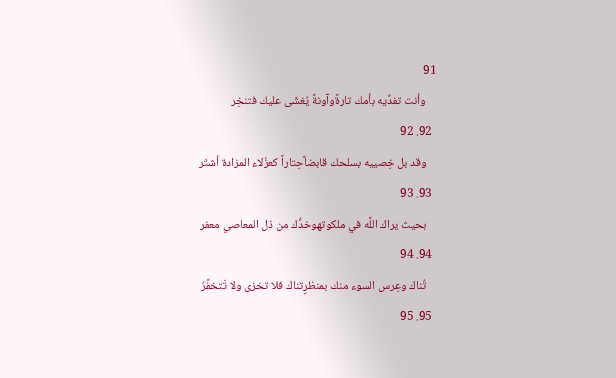91
    وأنت تفدِّيه بأمك تارةًوآونةً يُغشَى عليك فتنخِر
  92. 92
    وقد بل خِصييه بسلحك قابضاًحِتاراً كعزْلاء المزادة أشتَر
  93. 93
    بحيث يراك اللَّه في ملكوتهوخدُّك من ذل المعاصي معفر
  94. 94
    تُناك وعِرس السوء منك بمنظرٍتناك فلا تخزى ولا تَتخفَّرُ
  95. 95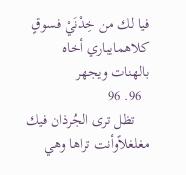فيا لك من خِدْنَيْ فسوقٍ كلاهمايباري أخاه بالهنات ويجهر
  96. 96
    تظل ترى الجُرذان فيك مغلغلاًوأنت تراها وهي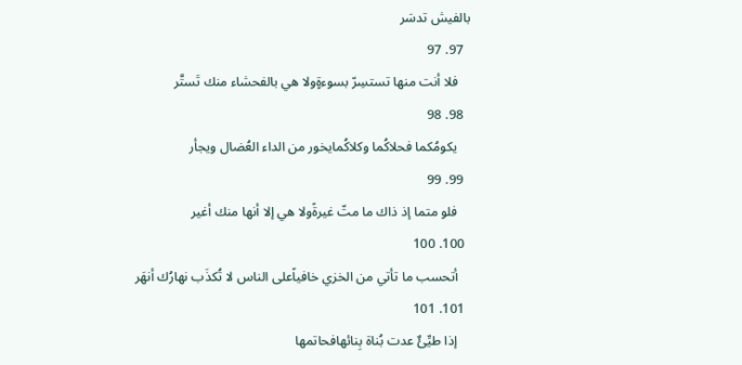بالفيش تدسَر
  97. 97
    فلا أنت منها تستسِرّ بسوءةٍولا هي بالفحشاء منك تَستَّر
  98. 98
    يكومُكما فحلاكُما وكلاكُمايخور من الداء العُضال ويجأر
  99. 99
    فلو متما إذ ذاك ما متّ غيرةًولا هي إلا أنها منك أغير
  100. 100
    أتحسب ما تأتي من الخزي خافياًعلى الناس لا تُكذَب نهارُك أنهَر
  101. 101
    إذا طيِّئٌ عدت بُناة بِنائهافحاتمها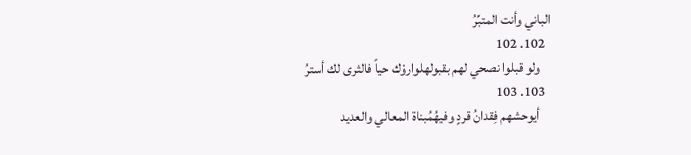الباني وأنت المتبِّرُ
  102. 102
    ولو قبلوا نصحي لهم بقبولهلواروْك حياً فالثرى لك أسترُ
  103. 103
    أيوحشهم فِقدانُ قردٍ وفيهُمُبناة المعالي والعديد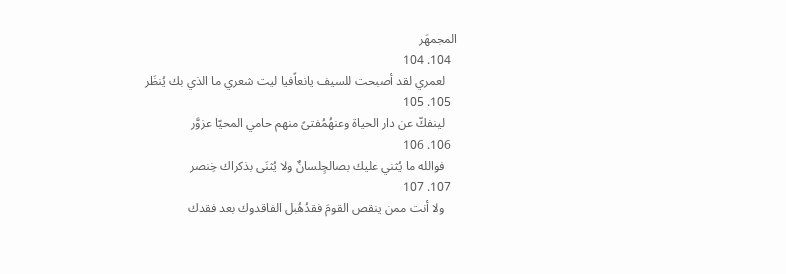المجمهَر
  104. 104
    لعمري لقد أصبحت للسيف يانعاًفيا ليت شعري ما الذي بك يُنظَر
  105. 105
    لينفكّ عن دار الحياة وعنهُمُفتىً منهم حامي المحيّا عزوَّر
  106. 106
    فوالله ما يُثني عليك بصالحٍلسانٌ ولا يُثنَى بذكراك خِنصر
  107. 107
    ولا أنت ممن ينقص القومَ فقدُهُبل الفاقدوك بعد فقدك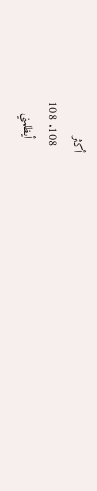أكثر
  108. 108
    أيظلمني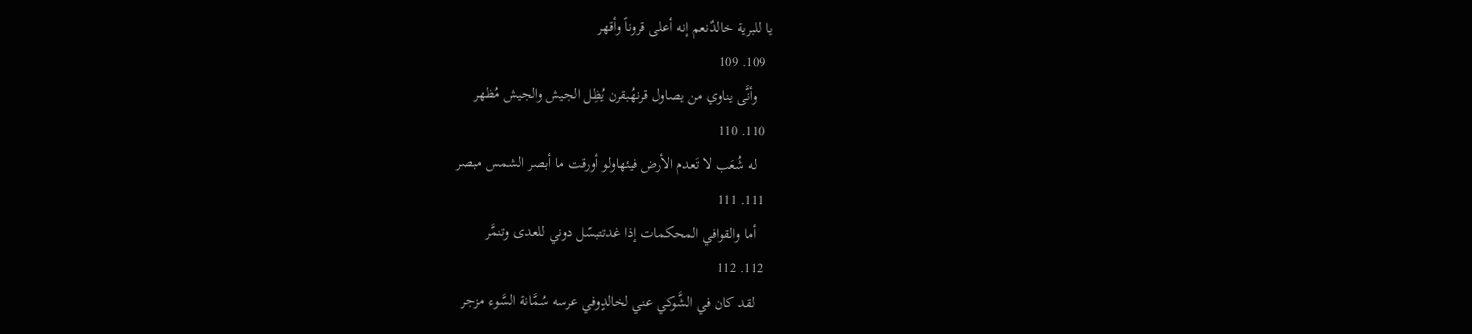يا للبرية خالدٌنعم إنه أعلى قروناً وأقهر
  109. 109
    وأنَّى يناوي من يصاول قرنهُبقرن يُظِل الجيش والجيش مُظهر
  110. 110
    له شُعَب لا تَعدم الأرض فيئهاولو أورقت ما أبصر الشمس مبصر
  111. 111
    أما والقوافي المحكمات إذا غدتتبسّل دوني للعدى وتنمَّر
  112. 112
    لقد كان في الشَّوكي عني لخالدٍوفي عرسه سُمَّانة السَّوء مزجر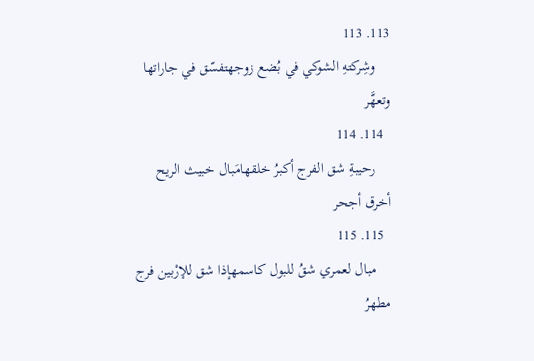113. 113
    وشِركتهِ الشوكي في بُضع زوجهتفسّق في جاراتها وتعهَّر
  114. 114
    رحيبةِ شق الفرج أكبرُ خلقهامَبال خبيث الريح أخرق أجحر
  115. 115
    مبال لعمري شقُ للبول كاسمهإذا شق للإرْبين فرج مطهرُ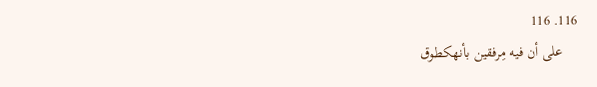116. 116
    على أن فيه مِرفقين بأنهكطوق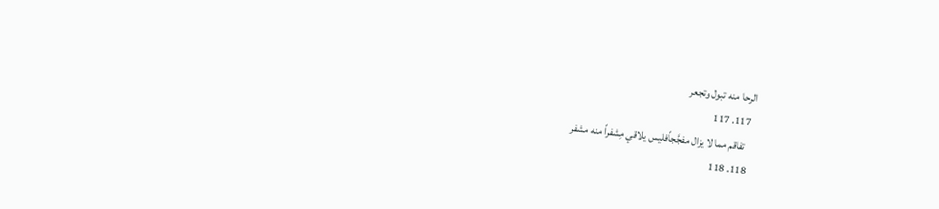الرحا منه تبول وتجعر
  117. 117
    تفاقم مما لا يزال مفجَّجاًفليس يلاقي مِشفراً منه مشفر
  118. 118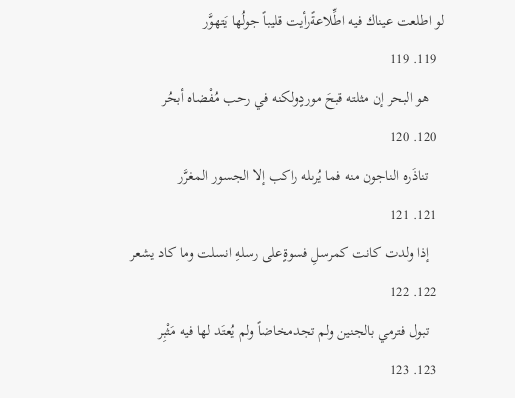لو اطلعت عيناك فيه اطِّلاعةًرأيت قليباً جولُها يَتهوَّر
  119. 119
    هو البحر إن مثلته قبحَ موردٍولكنه في رحب مُفْضاه أبحُر
  120. 120
    تناذَره الناجون منه فما يُرىله راكب إلا الجسور المغرَّر
  121. 121
    إذا ولدت كانت كمرسلِ فسوةٍعلى رسلهِ انسلت وما كاد يشعر
  122. 122
    تبول فترمي بالجنين ولم تجدمخاضاً ولم يُعتَد لها فيه مَثْبِر
  123. 123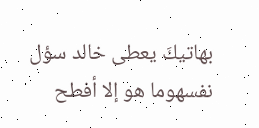بهاتيكَ يعطى خالد سؤل نفسهوما هو إلا أفطح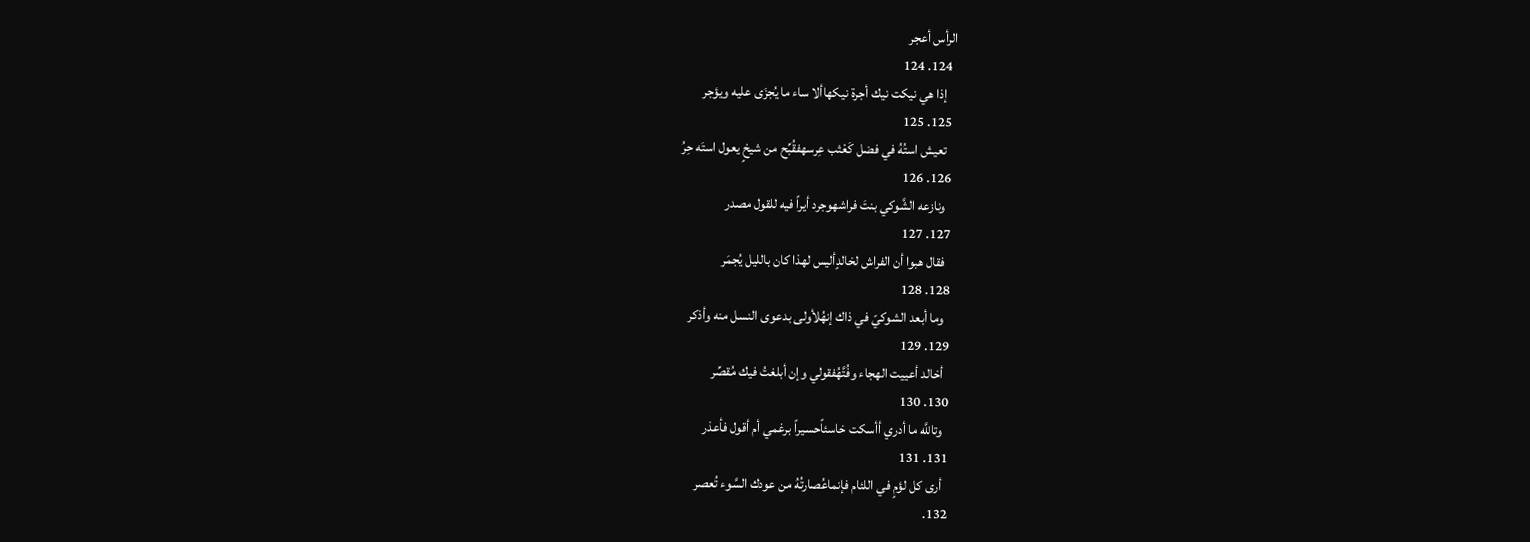الرأس أعجر
  124. 124
    إذا هي نيكت نيك أجرة نيكهاألا ساء ما يُجزَى عليه ويؤجر
  125. 125
    تعيش استُهُ في فضل كَعْثب عِرسهفقُبِّح من شيخٍ يعول استَه حِرُ
  126. 126
    ونازعه الشَّوكي بنتَ فراشهوجرد أيراً فيه للقول مصدر
  127. 127
    فقال هبوا أن الفراش لخالدٍأليس لهذا كان بالليل يُجمَر
  128. 128
    وما أبعد الشوكيّ في ذاك إنهُلأولى بدعوى النسل منه وأذكر
  129. 129
    أخالد أعييت الهجاء وفُتَّهُفقولي وإن أبلغتُ فيك مُقصِّر
  130. 130
    وتاللَّه ما أدري أأسكت خاسئاًحسيراً برغمي أم أقول فأعذر
  131. 131
    أرى كل لؤمٍ في اللئام فإنماعُصارتُهُ من عودك السَّوء تُعصر
  132.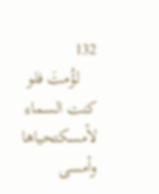132
    لؤُمتَ فلو كنت السماء لأمسكتحياها وأمسى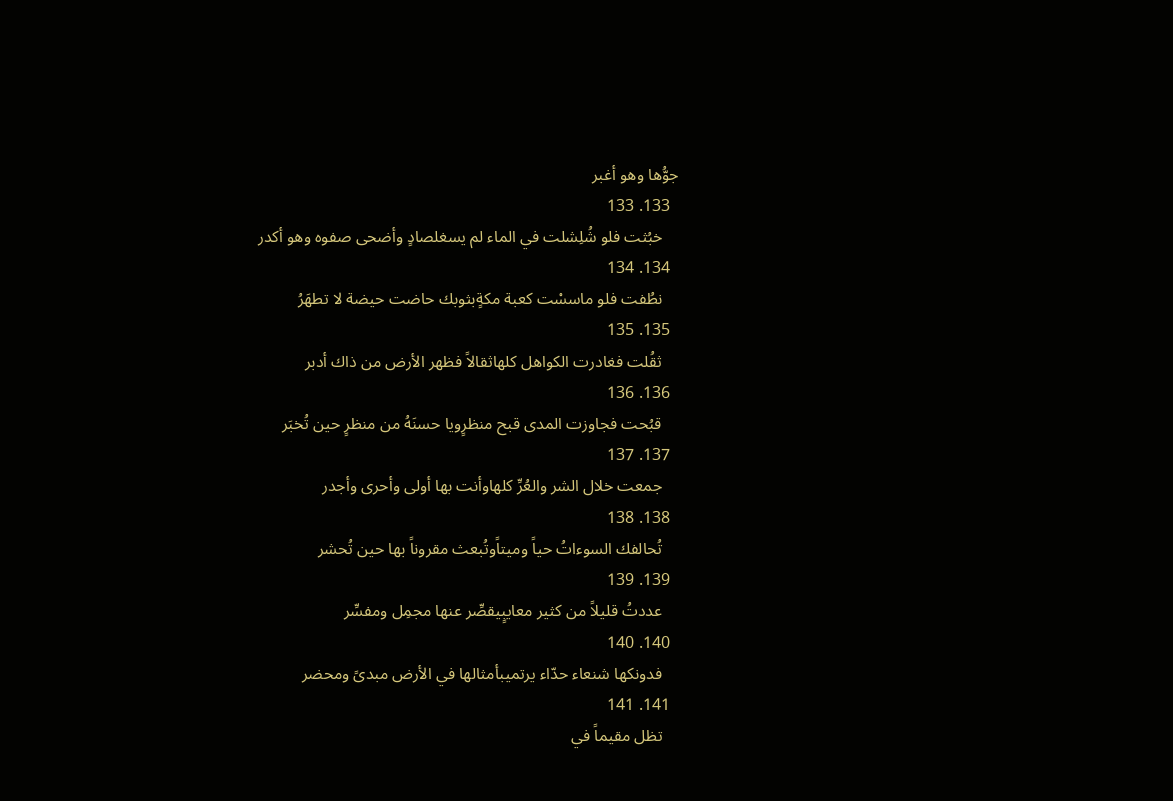جوُّها وهو أغبر
  133. 133
    خبُثت فلو شُلِشلت في الماء لم يسغلصادٍ وأضحى صفوه وهو أكدر
  134. 134
    نطُفت فلو ماسسْت كعبة مكةٍبثوبك حاضت حيضة لا تطهَرُ
  135. 135
    ثقُلت فغادرت الكواهل كلهاثقالاً فظهر الأرض من ذاك أدبر
  136. 136
    قبُحت فجاوزت المدى قبح منظرٍويا حسنَهُ من منظرٍ حين تُخبَر
  137. 137
    جمعت خلال الشر والعُرِّ كلهاوأنت بها أولى وأحرى وأجدر
  138. 138
    تُحالفك السوءاتُ حياً وميتاًوتُبعث مقروناً بها حين تُحشر
  139. 139
    عددتُ قليلاً من كثير معايبٍيقصِّر عنها مجمِل ومفسِّر
  140. 140
    فدونكها شنعاء حدّاء يرتميبأمثالها في الأرض مبدىً ومحضر
  141. 141
    تظل مقيماً في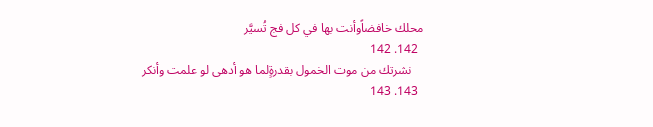محلك خافضاًوأنت بها في كل فج تُسيَّر
  142. 142
    نشرتك من موت الخمول بقدرةٍلما هو أدهى لو علمت وأنكر
  143. 143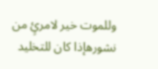وللموت خير لامرئٍ من نشورهإذا كان للتخليد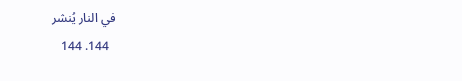في النار يُنشر
  144. 144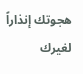هجوتك إنذاراً لغيرك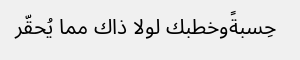حِسبةًوخطبك لولا ذاك مما يُحقّر